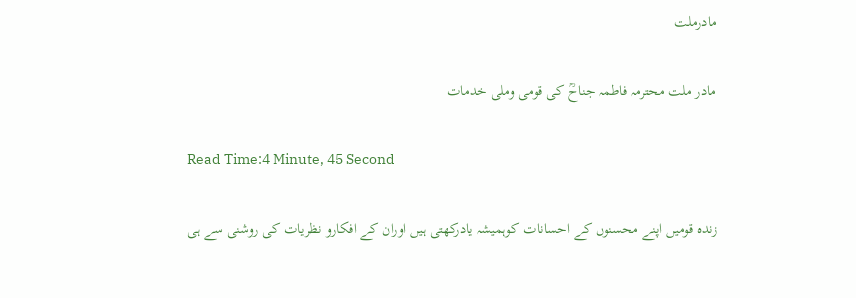مادرملت

مادر ملت محترمہ فاطمہ جناحؒ کی قومی وملی خدمات

Read Time:4 Minute, 45 Second

زندہ قومیں اپنے محسنوں کے احسانات کوہمیشہ یادرکھتی ہیں اوران کے افکارو نظریات کی روشنی سے ہی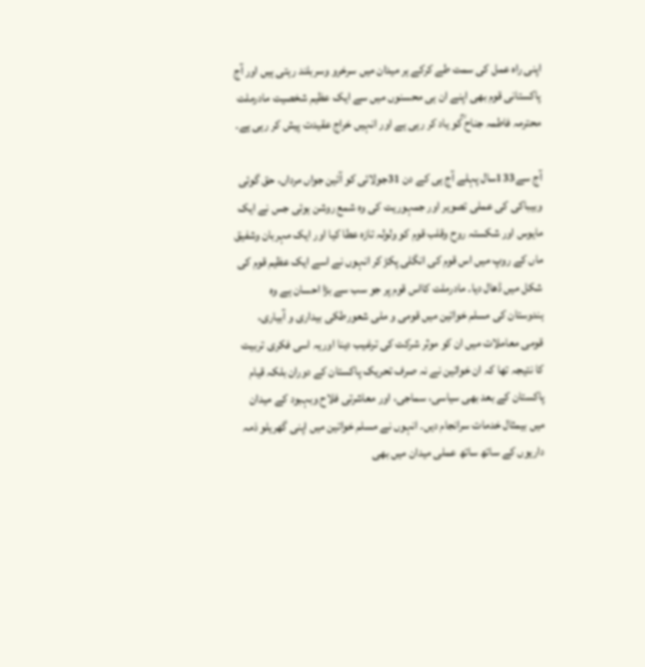اپنی راہ عمل کی سمت طے کرکے ہر میدان میں سرخرو وسربلند رہتی ہیں اور آج پاکستانی قوم بھی اپنے ان ہی محسنوں میں سے ایک عظیم شخصیت مادرملت محترمہ فاطمہ جناح ؒکو یاد کر رہی ہے اور انہیں خراج عقیدت پیش کر رہی ہے۔

آج سے133سال پہلے آج ہی کے دن 31جولائی کو آئین جواں مرداں، حق گوئی وبیباکی کی عملی تصویر اور جمہوریت کی وہ شمع روشن ہوئی جس نے ایک مایوس اور شکستہ روح وقلب قوم کو ولولہ تازہ عطا کیا اور ایک مہربان وشفیق ماں کے روپ میں اس قوم کی انگلی پکڑ کر انہوں نے اسے ایک عظیم قوم کی شکل میں ڈھال دیا۔ مادرملت کااس قوم پر جو سب سے بڑا احسان ہے وہ ہندوستان کی مسلم خواتین میں قومی و ملی شعورطکی بیداری و آبیاری، قومی معاملات میں ان کو موثر شرکت کی ترغیب دینا اوریہ اسی فکری تربیت کا نتیجہ تھا کہ ان خواتین نے نہ صرف تحریک پاکستان کے دوران بلکہ قیام پاکستان کے بعد بھی سیاسی، سماجی، اور معاشرتی فلاح وبہبود کے میدان میں بیمثال خدمات سرانجام دیں۔ انہوں نے مسلم خواتین میں اپنی گھریلو ذمہ داریوں کے ساتھ ساتھ عملی میدان میں بھی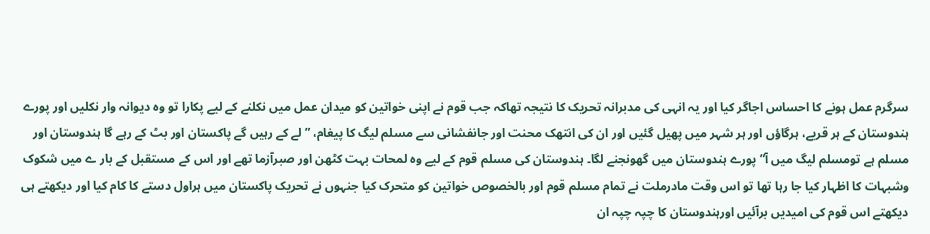سرگرم عمل ہونے کا احساس اجاگر کیا اور یہ انہی کی مدبرانہ تحریک کا نتیجہ تھاکہ جب قوم نے اپنی خواتین کو میدان عمل میں نکلنے کے لیے پکارا تو وہ دیوانہ وار نکلیں اور پورے ہندوستان کے ہر قریے، ہرگاؤں اور ہر شہر میں پھیل گئیں اور ان کی انتھک محنت اور جانفشانی سے مسلم لیگ کا پیغام، ”لے کے رہیں گے پاکستان اور بٹ کے رہے گا ہندوستان اور مسلم ہے تومسلم لیگ میں آ” پورے ہندوستان میں گھونجنے لگا۔ ہندوستان کی مسلم قوم کے لیے وہ لمحات بہت کٹھن اور صبرآزما تھے اور اس کے مستقبل کے بار ے میں شکوک وشبہات کا اظہار کیا جا رہا تھا تو اس وقت مادرملت نے تمام مسلم قوم اور بالخصوص خواتین کو متحرک کیا جنہوں نے تحریک پاکستان میں ہراول دستے کا کام کیا اور دیکھتے ہی دیکھتے اس قوم کی امیدیں برآئیں اورہندوستان کا چپہ چپہ ان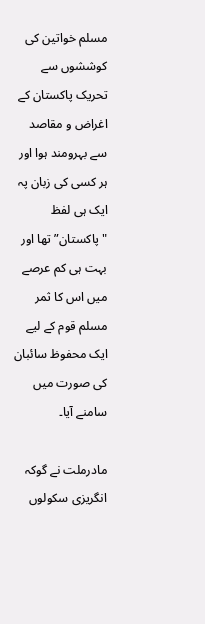مسلم خواتین کی کوششوں سے تحریک پاکستان کے اغراض و مقاصد سے بہرومند ہوا اور ہر کسی کی زبان پہ ایک ہی لفظ "پاکستان” تھا اور بہت ہی کم عرصے میں اس کا ثمر مسلم قوم کے لیے ایک محفوظ سائبان کی صورت میں سامنے آیا۔

مادرملت نے گوکہ انگریزی سکولوں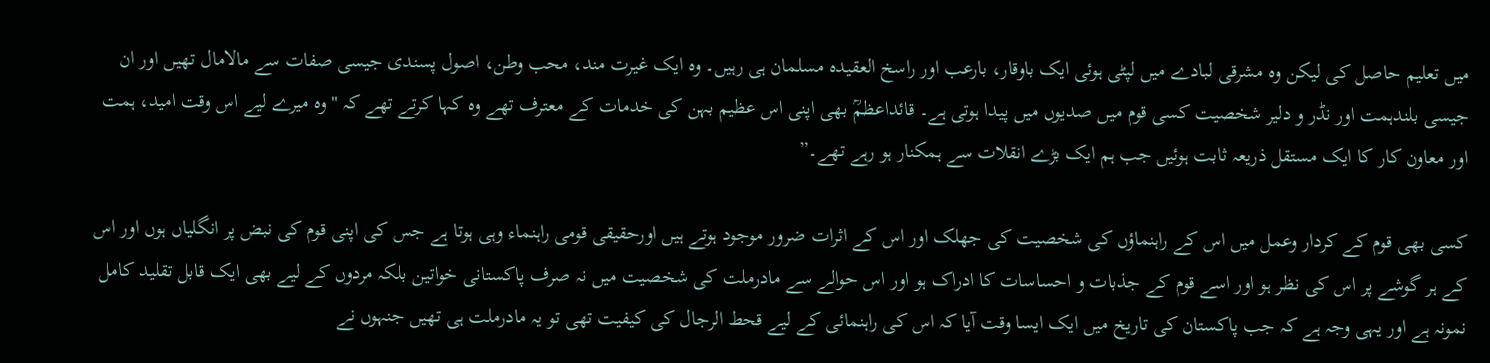میں تعلیم حاصل کی لیکن وہ مشرقی لبادے میں لپٹی ہوئی ایک باوقار، بارعب اور راسخ العقیدہ مسلمان ہی رہیں۔ وہ ایک غیرت مند، محب وطن، اصول پسندی جیسی صفات سے مالامال تھیں اور ان جیسی بلندہمت اور نڈر و دلیر شخصیت کسی قوم میں صدیوں میں پیدا ہوتی ہے۔ قائداعظمؒ بھی اپنی اس عظیم بہن کی خدمات کے معترف تھے وہ کہا کرتے تھے کہ "وہ میرے لیے اس وقت امید، ہمت اور معاون کار کا ایک مستقل ذریعہ ثابت ہوئیں جب ہم ایک بڑے انقلات سے ہمکنار ہو رہے تھے۔”

کسی بھی قوم کے کردار وعمل میں اس کے راہنماؤں کی شخصیت کی جھلک اور اس کے اثرات ضرور موجود ہوتے ہیں اورحقیقی قومی راہنماء وہی ہوتا ہے جس کی اپنی قوم کی نبض پر انگلیاں ہوں اور اس کے ہر گوشے پر اس کی نظر ہو اور اسے قوم کے جذبات و احساسات کا ادراک ہو اور اس حوالے سے مادرملت کی شخصیت میں نہ صرف پاکستانی خواتین بلکہ مردوں کے لیے بھی ایک قابل تقلید کامل نمونہ ہے اور یہی وجہ ہے کہ جب پاکستان کی تاریخ میں ایک ایسا وقت آیا کہ اس کی راہنمائی کے لیے قحط الرجال کی کیفیت تھی تو یہ مادرملت ہی تھیں جنہوں نے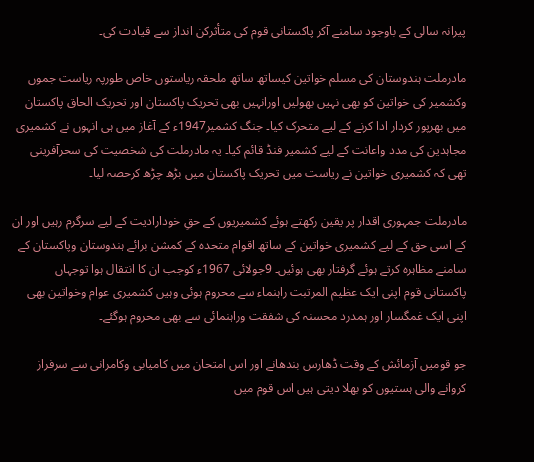پیرانہ سالی کے باوجود سامنے آکر پاکستانی قوم کی متأثرکن انداز سے قیادت کی۔

مادرملت ہندوستان کی مسلم خواتین کیساتھ ساتھ ملحقہ ریاستوں خاص طورپہ ریاست جموں وکشمیر کی خواتین کو بھی نہیں بھولیں اورانہیں بھی تحریک پاکستان اور تحریک الحاق پاکستان میں بھرپور کردار ادا کرنے کے لیے متحرک کیا۔ جنگ کشمیر1947ء کے آغاز میں ہی انہوں نے کشمیری مجاہدین کی مدد واعانت کے لیے کشمیر فنڈ قائم کیا۔ یہ مادرملت کی شخصیت کی سحرآفرینی تھی کہ کشمیری خواتین نے ریاست میں تحریک پاکستان میں بڑھ چڑھ کرحصہ لیا۔

مادرملت جمہوری اقدار پر یقین رکھتے ہوئے کشمیریوں کے حقِ خودارادیت کے لیے سرگرم رہیں اور ان کے اسی حق کے لیے کشمیری خواتین کے ساتھ اقوام متحدہ کے کمشن برائے ہندوستان وپاکستان کے سامنے مظاہرہ کرتے ہوئے گرفتار بھی ہوئیں۔ 9جولائی 1967ء کوجب ان کا انتقال ہوا توجہاں پاکستانی قوم اپنی ایک عظیم المرتبت راہنماء سے محروم ہوئی وہیں کشمیری عوام وخواتین بھی اپنی ایک غمگسار اور ہمدرد محسنہ کی شفقت وراہنمائی سے بھی محروم ہوگئے۔

جو قومیں آزمائش کے وقت ڈھارس بندھانے اور اس امتحان میں کامیابی وکامرانی سے سرفراز کروانے والی ہستیوں کو بھلا دیتی ہیں اس قوم میں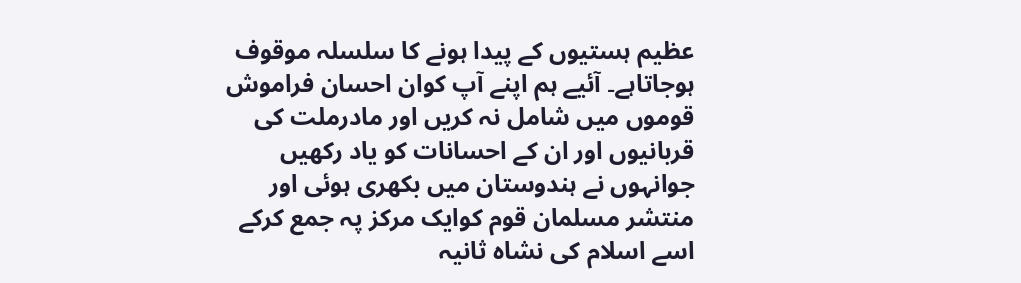عظیم ہستیوں کے پیدا ہونے کا سلسلہ موقوف ہوجاتاہے۔ آئیے ہم اپنے آپ کوان احسان فراموش قوموں میں شامل نہ کریں اور مادرملت کی قربانیوں اور ان کے احسانات کو یاد رکھیں جوانہوں نے ہندوستان میں بکھری ہوئی اور منتشر مسلمان قوم کوایک مرکز پہ جمع کرکے اسے اسلام کی نشاہ ثانیہ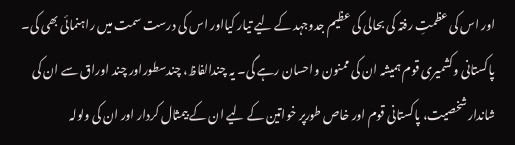اور اس کی عظمتِ رفتہ کی بحالی کی عظیم جدوجہد کے لیے تیار کیااور اس کی درست سمت میں راہنمائی بھی کی۔ پاکستانی وکشمیری قوم ہمیشہ ان کی ممنون واحسان رہے گی۔ یہ چندالفاظ، چندسطوراور چند اوراق سے ان کی شاندار شخصیت، پاکستانی قوم اور خاص طورپر خواتین کے لیے ان کے بیمثال کردار اور ان کی ولولہ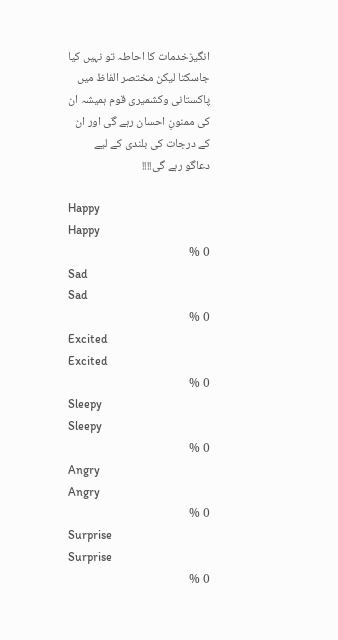انگیزخدمات کا احاطہ تو نہیں کیا جاسکتا لیکن مختصر الفاظ میں پاکستانی وکشمیری قوم ہمیشہ ان کی ممنونِ احسان رہے گی اور ان کے درجات کی بلندی کے لیے دعاگو رہے گی!!!!

Happy
Happy
0 %
Sad
Sad
0 %
Excited
Excited
0 %
Sleepy
Sleepy
0 %
Angry
Angry
0 %
Surprise
Surprise
0 %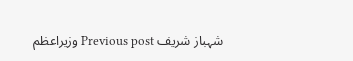شہباز شریف Previous post وزیراعظم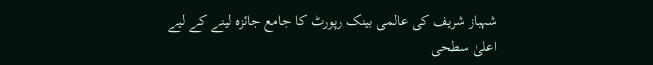شہباز شریف کی عالمی بینک رپورٹ کا جامع جائزہ لینے کے لیے اعلیٰ سطحی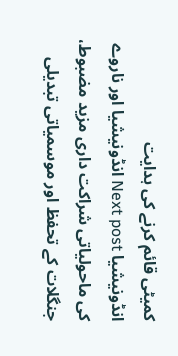کمیٹی قائم کرنے کی ہدایت
انڈونیشیا Next post انڈونیشیا اور ناروے کی ماحولیاتی شراکت داری مزید مضبوط، جنگلات کے تحفظ اور موسمیاتی تبدیلی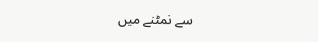سے نمٹنے میں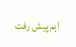اہم پیش رفت